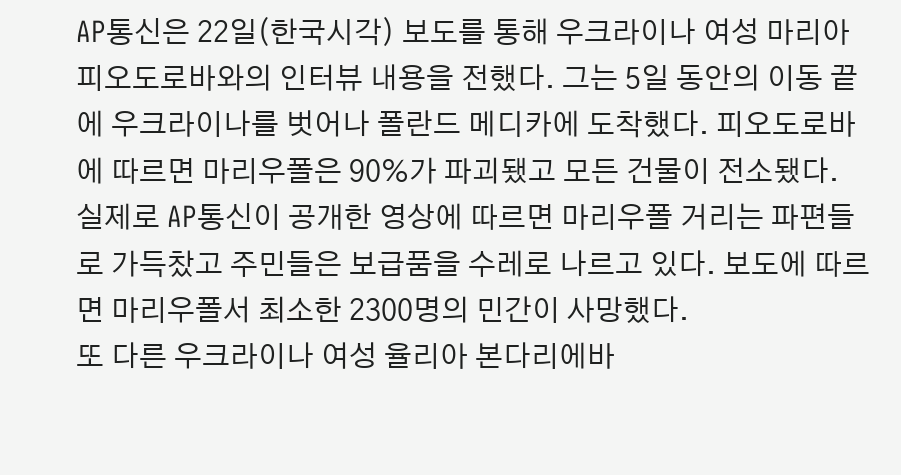AP통신은 22일(한국시각) 보도를 통해 우크라이나 여성 마리아 피오도로바와의 인터뷰 내용을 전했다. 그는 5일 동안의 이동 끝에 우크라이나를 벗어나 폴란드 메디카에 도착했다. 피오도로바에 따르면 마리우폴은 90%가 파괴됐고 모든 건물이 전소됐다.
실제로 AP통신이 공개한 영상에 따르면 마리우폴 거리는 파편들로 가득찼고 주민들은 보급품을 수레로 나르고 있다. 보도에 따르면 마리우폴서 최소한 2300명의 민간이 사망했다.
또 다른 우크라이나 여성 율리아 본다리에바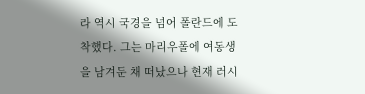라 역시 국경을 넘어 폴란드에 도착했다. 그는 마리우폴에 여동생을 남겨둔 채 떠났으나 현재 러시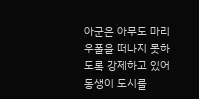아군은 아무도 마리우폴을 떠나지 못하도록 강제하고 있어 동생이 도시를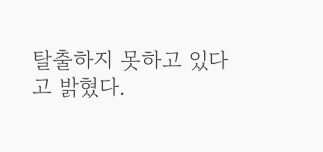탈출하지 못하고 있다고 밝혔다.